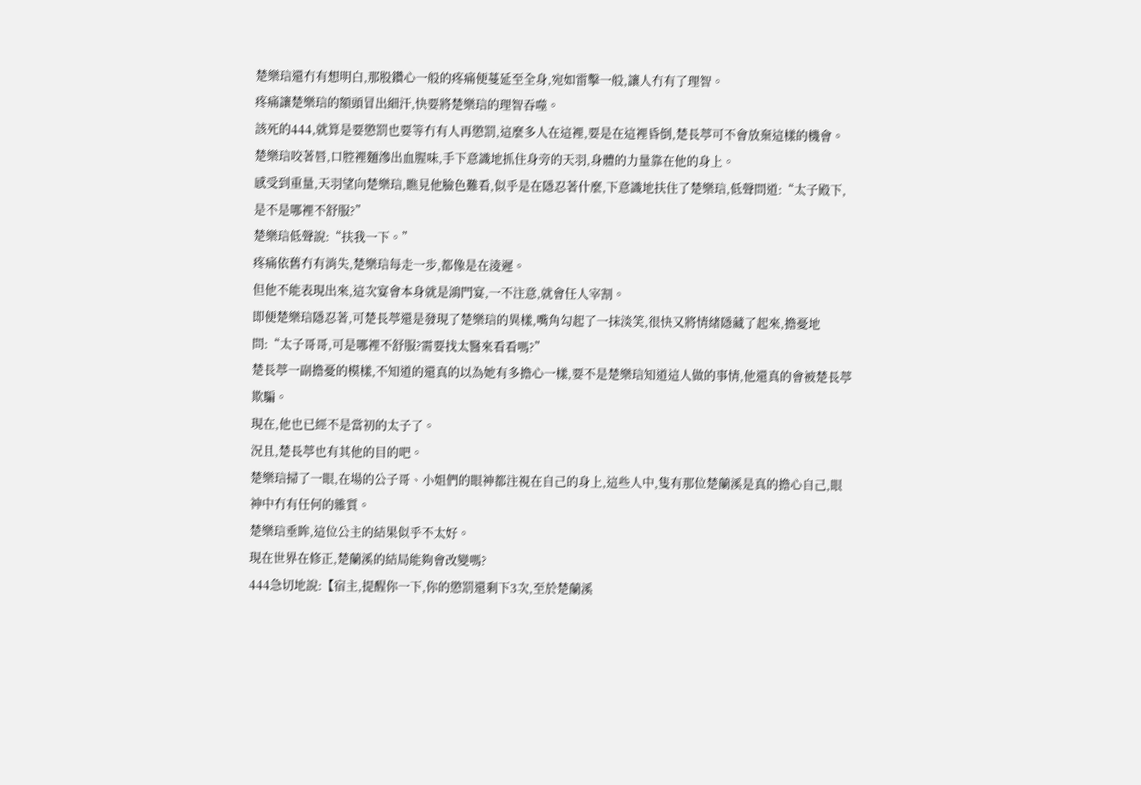楚樂琂還冇有想明白,那股鑽心一般的疼痛便蔓延至全身,宛如雷擊一般,讓人冇有了理智。
疼痛讓楚樂琂的額頭冒出細汗,快要將楚樂琂的理智吞噬。
該死的444,就算是要懲罰也要等冇有人再懲罰,這麼多人在這裡,要是在這裡昏倒,楚長葶可不會放棄這樣的機會。
楚樂琂咬著唇,口腔裡麵滲出血腥味,手下意識地抓住身旁的天羽,身體的力量靠在他的身上。
感受到重量,天羽望向楚樂琂,瞧見他臉色難看,似乎是在隱忍著什麼,下意識地扶住了楚樂琂,低聲問道:“太子殿下,是不是哪裡不舒服?”
楚樂琂低聲說:“扶我一下。”
疼痛依舊冇有消失,楚樂琂每走一步,都像是在淩遲。
但他不能表現出來,這次宴會本身就是鴻門宴,一不注意,就會任人宰割。
即便楚樂琂隱忍著,可楚長葶還是發現了楚樂琂的異樣,嘴角勾起了一抹淡笑,很快又將情緒隱藏了起來,擔憂地問:“太子哥哥,可是哪裡不舒服?需要找太醫來看看嗎?”
楚長葶一副擔憂的模樣,不知道的還真的以為她有多擔心一樣,要不是楚樂琂知道這人做的事情,他還真的會被楚長葶欺騙。
現在,他也已經不是當初的太子了。
況且,楚長葶也有其他的目的吧。
楚樂琂掃了一眼,在場的公子哥、小姐們的眼神都注視在自己的身上,這些人中,隻有那位楚蘭溪是真的擔心自己,眼神中冇有任何的雜質。
楚樂琂垂眸,這位公主的結果似乎不太好。
現在世界在修正,楚蘭溪的結局能夠會改變嗎?
444急切地說:【宿主,提醒你一下,你的懲罰還剩下3次,至於楚蘭溪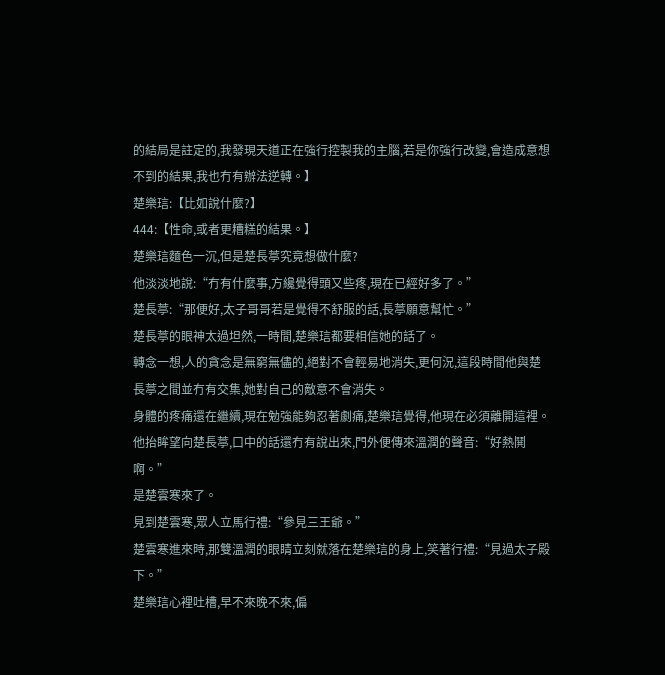的結局是註定的,我發現天道正在強行控製我的主腦,若是你強行改變,會造成意想不到的結果,我也冇有辦法逆轉。】
楚樂琂:【比如說什麼?】
444:【性命,或者更糟糕的結果。】
楚樂琂麵色一沉,但是楚長葶究竟想做什麼?
他淡淡地說:“冇有什麼事,方纔覺得頭又些疼,現在已經好多了。”
楚長葶:“那便好,太子哥哥若是覺得不舒服的話,長葶願意幫忙。”
楚長葶的眼神太過坦然,一時間,楚樂琂都要相信她的話了。
轉念一想,人的貪念是無窮無儘的,絕對不會輕易地消失,更何況,這段時間他與楚長葶之間並冇有交集,她對自己的敵意不會消失。
身體的疼痛還在繼續,現在勉強能夠忍著劇痛,楚樂琂覺得,他現在必須離開這裡。
他抬眸望向楚長葶,口中的話還冇有說出來,門外便傳來溫潤的聲音:“好熱鬨啊。”
是楚雲寒來了。
見到楚雲寒,眾人立馬行禮:“參見三王爺。”
楚雲寒進來時,那雙溫潤的眼睛立刻就落在楚樂琂的身上,笑著行禮:“見過太子殿下。”
楚樂琂心裡吐槽,早不來晚不來,偏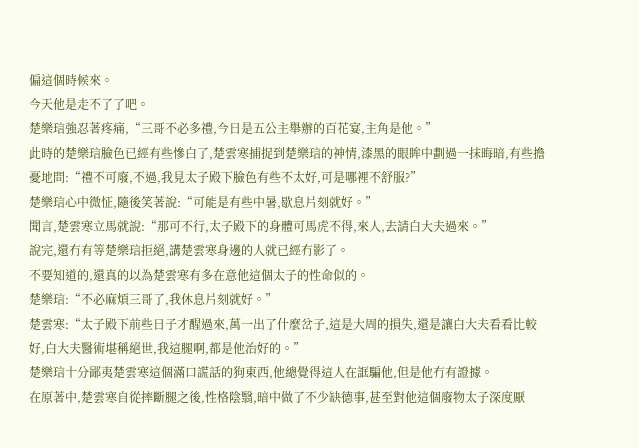偏這個時候來。
今天他是走不了了吧。
楚樂琂強忍著疼痛,“三哥不必多禮,今日是五公主舉辦的百花宴,主角是他。”
此時的楚樂琂臉色已經有些慘白了,楚雲寒捕捉到楚樂琂的神情,漆黑的眼眸中劃過一抹晦暗,有些擔憂地問:“禮不可廢,不過,我見太子殿下臉色有些不太好,可是哪裡不舒服?”
楚樂琂心中微怔,隨後笑著說:“可能是有些中暑,歇息片刻就好。”
聞言,楚雲寒立馬就說:“那可不行,太子殿下的身體可馬虎不得,來人,去請白大夫過來。”
說完,還冇有等楚樂琂拒絕,講楚雲寒身邊的人就已經冇影了。
不要知道的,還真的以為楚雲寒有多在意他這個太子的性命似的。
楚樂琂:“不必麻煩三哥了,我休息片刻就好。”
楚雲寒:“太子殿下前些日子才醒過來,萬一出了什麼岔子,這是大周的損失,還是讓白大夫看看比較好,白大夫醫術堪稱絕世,我這腿啊,都是他治好的。”
楚樂琂十分鄙夷楚雲寒這個滿口謊話的狗東西,他總覺得這人在誆騙他,但是他冇有證據。
在原著中,楚雲寒自從摔斷腿之後,性格陰翳,暗中做了不少缺德事,甚至對他這個廢物太子深度厭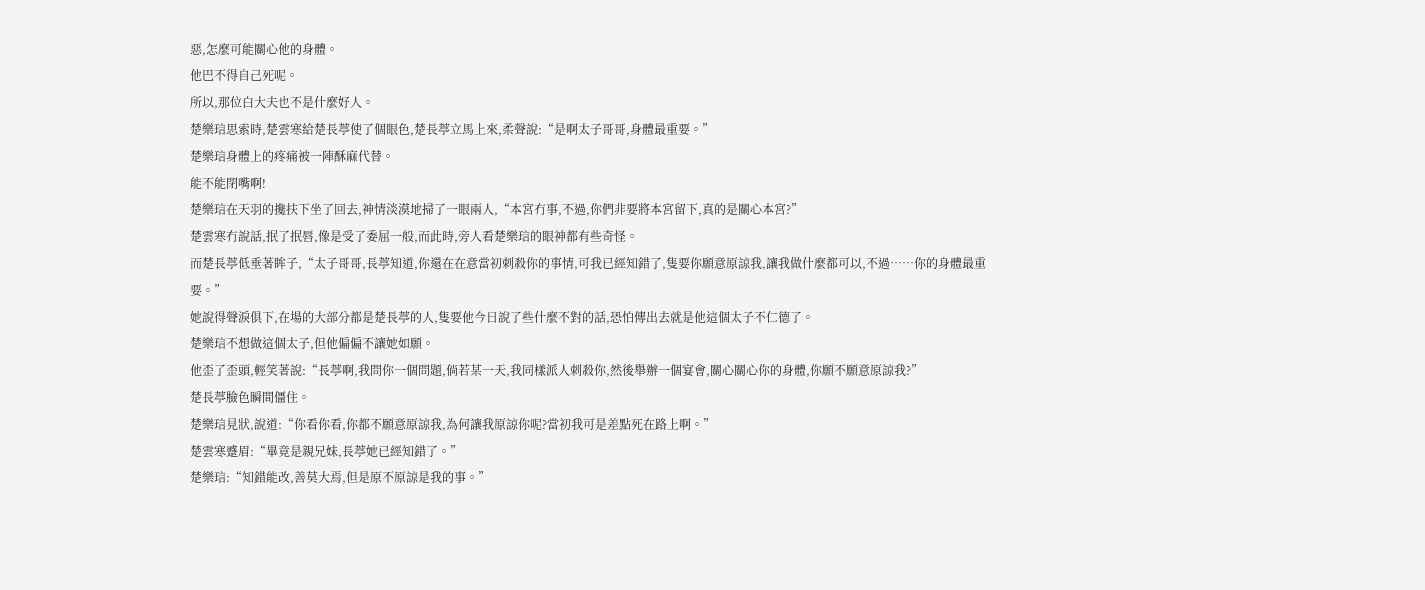惡,怎麼可能關心他的身體。
他巴不得自己死呢。
所以,那位白大夫也不是什麼好人。
楚樂琂思索時,楚雲寒給楚長葶使了個眼色,楚長葶立馬上來,柔聲說:“是啊太子哥哥,身體最重要。”
楚樂琂身體上的疼痛被一陣酥麻代替。
能不能閉嘴啊!
楚樂琂在天羽的攙扶下坐了回去,神情淡漠地掃了一眼兩人,“本宮冇事,不過,你們非要將本宮留下,真的是關心本宮?”
楚雲寒冇說話,抿了抿唇,像是受了委屈一般,而此時,旁人看楚樂琂的眼神都有些奇怪。
而楚長葶低垂著眸子,“太子哥哥,長葶知道,你還在在意當初刺殺你的事情,可我已經知錯了,隻要你願意原諒我,讓我做什麼都可以,不過……你的身體最重要。”
她說得聲淚俱下,在場的大部分都是楚長葶的人,隻要他今日說了些什麼不對的話,恐怕傳出去就是他這個太子不仁德了。
楚樂琂不想做這個太子,但他偏偏不讓她如願。
他歪了歪頭,輕笑著說:“長葶啊,我問你一個問題,倘若某一天,我同樣派人刺殺你,然後舉辦一個宴會,關心關心你的身體,你願不願意原諒我?”
楚長葶臉色瞬間僵住。
楚樂琂見狀,說道:“你看你看,你都不願意原諒我,為何讓我原諒你呢?當初我可是差點死在路上啊。”
楚雲寒蹙眉:“畢竟是親兄妹,長葶她已經知錯了。”
楚樂琂:“知錯能改,善莫大焉,但是原不原諒是我的事。”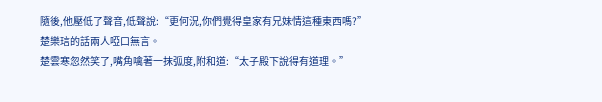隨後,他壓低了聲音,低聲說:“更何況,你們覺得皇家有兄妹情這種東西嗎?”
楚樂琂的話兩人啞口無言。
楚雲寒忽然笑了,嘴角噙著一抹弧度,附和道:“太子殿下說得有道理。”